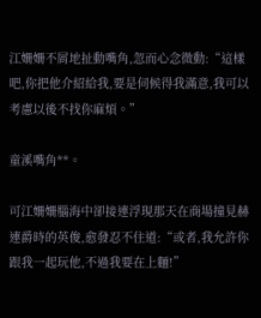江姍姍不屑地扯動嘴角,忽而心念微動:“這樣吧,你把他介紹給我,要是伺候得我滿意,我可以考慮以後不找你麻煩。”

童溪嘴角**。

可江姍姍腦海中卻接連浮現那天在商場撞見赫連爵時的英俊,愈發忍不住道:“或者,我允許你跟我一起玩他,不過我要在上麵!”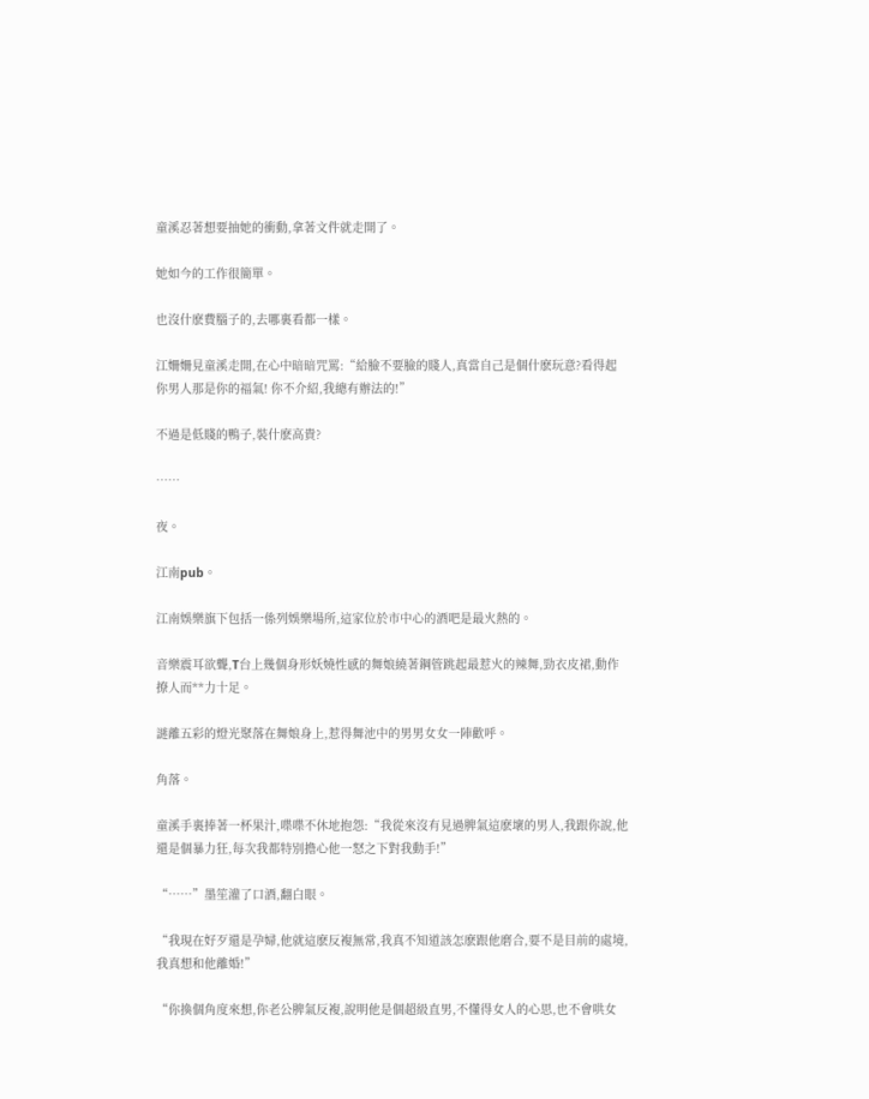童溪忍著想要抽她的衝動,拿著文件就走開了。

她如今的工作很簡單。

也沒什麽費腦子的,去哪裏看都一樣。

江姍姍見童溪走開,在心中暗暗咒罵:“給臉不要臉的賤人,真當自己是個什麽玩意?看得起你男人那是你的福氣! 你不介紹,我總有辦法的!”

不過是低賤的鴨子,裝什麽高貴?

……

夜。

江南pub。

江南娛樂旗下包括一係列娛樂場所,這家位於市中心的酒吧是最火熱的。

音樂震耳欲聾,T台上幾個身形妖嬈性感的舞娘繞著鋼管跳起最惹火的辣舞,勁衣皮裙,動作撩人而**力十足。

謎離五彩的燈光聚落在舞娘身上,惹得舞池中的男男女女一陣歡呼。

角落。

童溪手裏捧著一杯果汁,喋喋不休地抱怨:“我從來沒有見過脾氣這麽壞的男人,我跟你說,他還是個暴力狂,每次我都特別擔心他一怒之下對我動手!”

“……”墨笙灌了口酒,翻白眼。

“我現在好歹還是孕婦,他就這麽反複無常,我真不知道該怎麽跟他磨合,要不是目前的處境,我真想和他離婚!”

“你換個角度來想,你老公脾氣反複,說明他是個超級直男,不懂得女人的心思,也不會哄女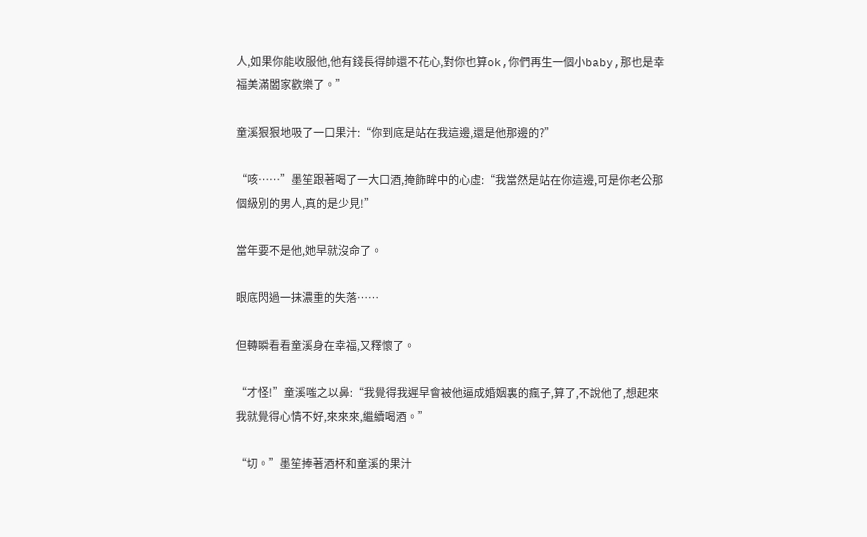人,如果你能收服他,他有錢長得帥還不花心,對你也算ok,你們再生一個小baby,那也是幸福美滿闔家歡樂了。”

童溪狠狠地吸了一口果汁:“你到底是站在我這邊,還是他那邊的?”

“咳……”墨笙跟著喝了一大口酒,掩飾眸中的心虛:“我當然是站在你這邊,可是你老公那個級別的男人,真的是少見!”

當年要不是他,她早就沒命了。

眼底閃過一抹濃重的失落……

但轉瞬看看童溪身在幸福,又釋懷了。

“才怪!”童溪嗤之以鼻:“我覺得我遲早會被他逼成婚姻裏的瘋子,算了,不說他了,想起來我就覺得心情不好,來來來,繼續喝酒。”

“切。”墨笙捧著酒杯和童溪的果汁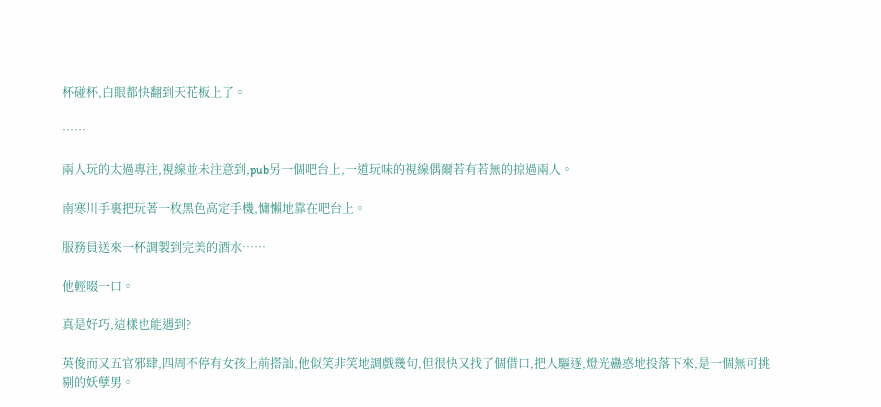杯碰杯,白眼都快翻到天花板上了。

……

兩人玩的太過專注,視線並未注意到,pub另一個吧台上,一道玩味的視線偶爾若有若無的掠過兩人。

南寒川手裏把玩著一枚黑色高定手機,慵懶地靠在吧台上。

服務員送來一杯調製到完美的酒水……

他輕啜一口。

真是好巧,這樣也能遇到?

英俊而又五官邪肆,四周不停有女孩上前搭訕,他似笑非笑地調戲幾句,但很快又找了個借口,把人驅逐,燈光蠱惑地投落下來,是一個無可挑剔的妖孽男。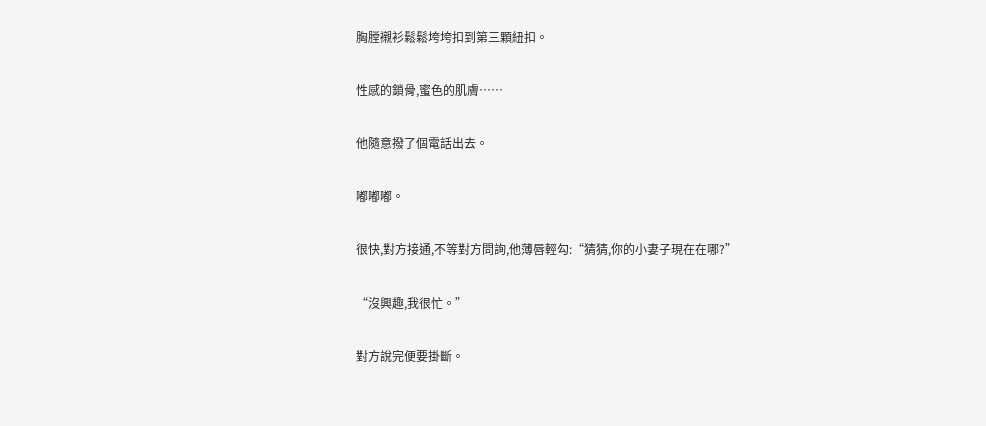胸膛襯衫鬆鬆垮垮扣到第三顆紐扣。

性感的鎖骨,蜜色的肌膚……

他隨意撥了個電話出去。

嘟嘟嘟。

很快,對方接通,不等對方問詢,他薄唇輕勾:“猜猜,你的小妻子現在在哪?”

“沒興趣,我很忙。”

對方說完便要掛斷。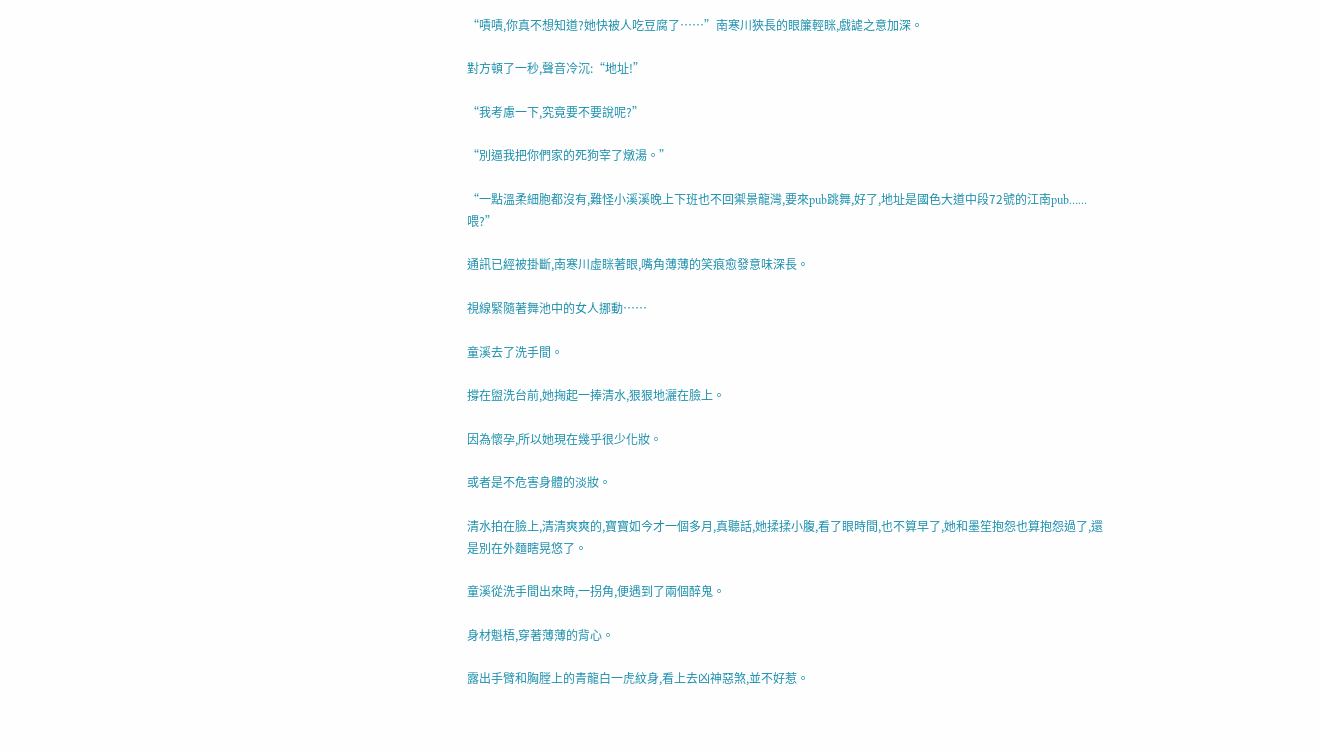“嘖嘖,你真不想知道?她快被人吃豆腐了……”南寒川狹長的眼簾輕眯,戲謔之意加深。

對方頓了一秒,聲音冷沉:“地址!”

“我考慮一下,究竟要不要說呢?”

“別逼我把你們家的死狗宰了燉湯。”

“一點溫柔細胞都沒有,難怪小溪溪晚上下班也不回禦景龍灣,要來pub跳舞,好了,地址是國色大道中段72號的江南pub……喂?”

通訊已經被掛斷,南寒川虛眯著眼,嘴角薄薄的笑痕愈發意味深長。

視線緊隨著舞池中的女人挪動……

童溪去了洗手間。

撐在盥洗台前,她掬起一捧清水,狠狠地灑在臉上。

因為懷孕,所以她現在幾乎很少化妝。

或者是不危害身體的淡妝。

清水拍在臉上,清清爽爽的,寶寶如今才一個多月,真聽話,她揉揉小腹,看了眼時間,也不算早了,她和墨笙抱怨也算抱怨過了,還是別在外麵瞎晃悠了。

童溪從洗手間出來時,一拐角,便遇到了兩個醉鬼。

身材魁梧,穿著薄薄的背心。

露出手臂和胸膛上的青龍白一虎紋身,看上去凶神惡煞,並不好惹。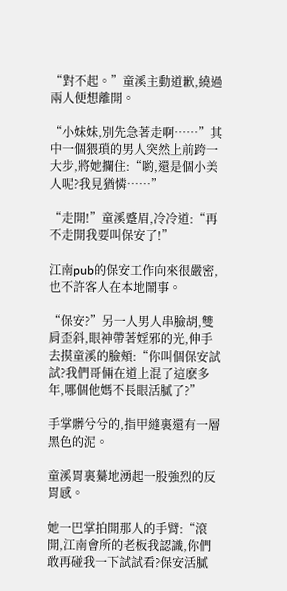“對不起。”童溪主動道歉,繞過兩人便想離開。

“小妹妹,別先急著走啊……”其中一個猥瑣的男人突然上前跨一大步,將她攔住:“喲,還是個小美人呢?我見猶憐……”

“走開!”童溪蹙眉,冷冷道:“再不走開我要叫保安了!”

江南pub的保安工作向來很嚴密,也不許客人在本地鬧事。

“保安?”另一人男人串臉胡,雙肩歪斜,眼神帶著婬邪的光,伸手去摸童溪的臉頰:“你叫個保安試試?我們哥倆在道上混了這麽多年,哪個他媽不長眼活膩了?”

手掌髒兮兮的,指甲縫裏還有一層黑色的泥。

童溪胃裏驀地湧起一股強烈的反胃感。

她一巴掌拍開那人的手臂:“滾開,江南會所的老板我認識,你們敢再碰我一下試試看?保安活膩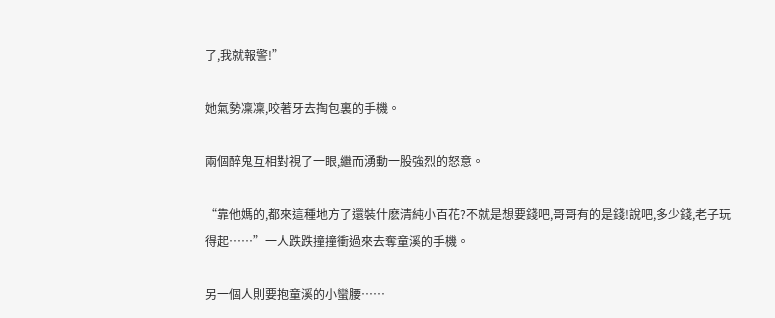了,我就報警!”

她氣勢凜凜,咬著牙去掏包裏的手機。

兩個醉鬼互相對視了一眼,繼而湧動一股強烈的怒意。

“靠他媽的,都來這種地方了還裝什麽清純小百花?不就是想要錢吧,哥哥有的是錢!說吧,多少錢,老子玩得起……”一人跌跌撞撞衝過來去奪童溪的手機。

另一個人則要抱童溪的小蠻腰……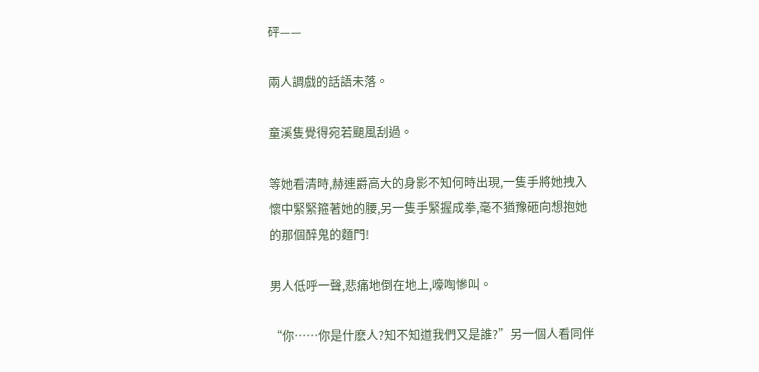砰——

兩人調戲的話語未落。

童溪隻覺得宛若颶風刮過。

等她看清時,赫連爵高大的身影不知何時出現,一隻手將她拽入懷中緊緊箍著她的腰,另一隻手緊握成拳,毫不猶豫砸向想抱她的那個醉鬼的麵門!

男人低呼一聲,悲痛地倒在地上,嚎啕慘叫。

“你……你是什麽人?知不知道我們又是誰?”另一個人看同伴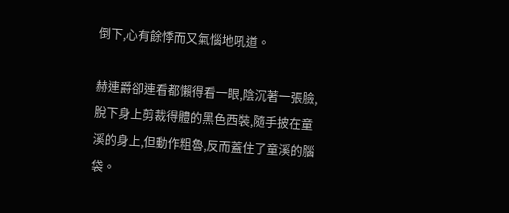倒下,心有餘悸而又氣惱地吼道。

赫連爵卻連看都懶得看一眼,陰沉著一張臉,脫下身上剪裁得體的黑色西裝,隨手披在童溪的身上,但動作粗魯,反而蓋住了童溪的腦袋。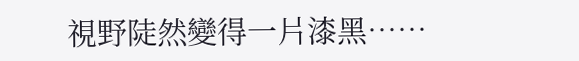視野陡然變得一片漆黑……